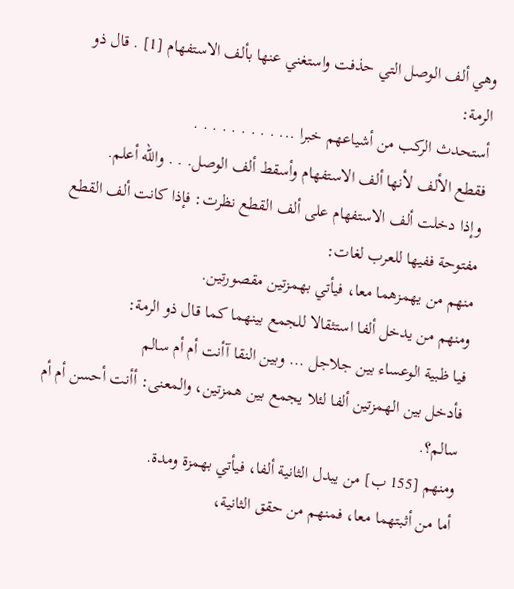وهي ألف الوصل التي حذفت واستغني عنها بألف الاستفهام [1] . قال ذو الرمة:
أستحدث الركب من أشياعهم خبرا ... . . . . . . . . .
فقطع الألف لأنها ألف الاستفهام وأسقط ألف الوصل. . . والله أعلم.
وإذا دخلت ألف الاستفهام على ألف القطع نظرت: فإذا كانت ألف القطع مفتوحة ففيها للعرب لغات:
منهم من يهمزهما معا، فيأتي بهمزتين مقصورتين.
ومنهم من يدخل ألفا استثقالا للجمع بينهما كما قال ذو الرمة:
فيا ظبية الوعساء بين جلاجل ... وبين النقا آأنت أم أم سالم
فأدخل بين الهمزتين ألفا لئلا يجمع بين همزتين، والمعنى: أأنت أحسن أم أم سالم؟.
ومنهم [155 ب] من يبدل الثانية ألفا، فيأتي بهمزة ومدة.
أما من أثبتهما معا، فمنهم من حقق الثانية،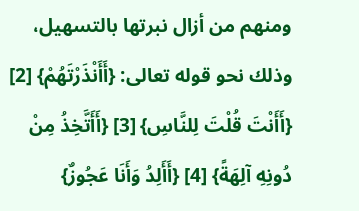ومنهم من أزال نبرتها بالتسهيل، وذلك نحو قوله تعالى: {أَأَنْذَرْتَهُمْ} [2] {أَأَنْتَ قُلْتَ لِلنَّاسِ} [3] {أَأَتَّخِذُ مِنْ دُونِهِ آلِهَةً} [4] {أَأَلِدُ وَأَنَا عَجُوزٌ}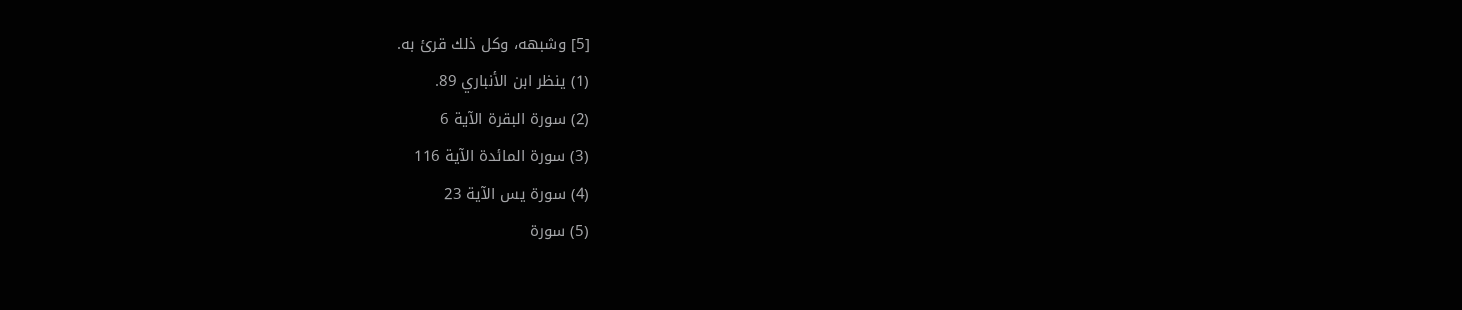[5] وشبهه، وكل ذلك قرئ به.
(1) ينظر ابن الأنباري 89.
(2) سورة البقرة الآية 6
(3) سورة المائدة الآية 116
(4) سورة يس الآية 23
(5) سورة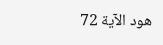هود الآية 72